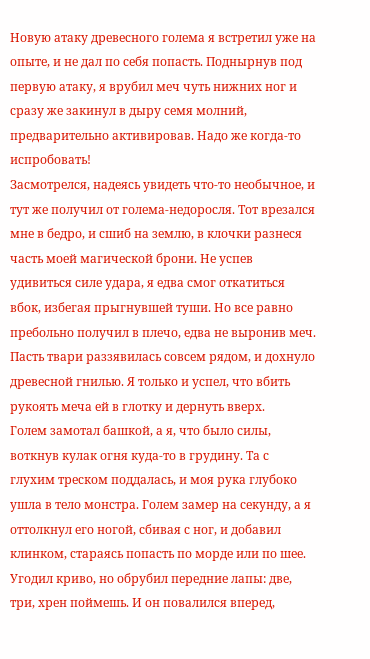Новую атаку древесного голема я встретил уже на опыте, и не дал по себя попасть. Поднырнув под первую атаку, я врубил меч чуть нижних ног и сразу же закинул в дыру семя молний, предварительно активировав. Надо же когда-то испробовать!
Засмотрелся, надеясь увидеть что-то необычное, и тут же получил от голема-недоросля. Тот врезался мне в бедро, и сшиб на землю, в клочки разнеся часть моей магической брони. Не успев удивиться силе удара, я едва смог откатиться вбок, избегая прыгнувшей туши. Но все равно пребольно получил в плечо, едва не выронив меч. Пасть твари раззявилась совсем рядом, и дохнуло древесной гнилью. Я только и успел, что вбить рукоять меча ей в глотку и дернуть вверх.
Голем замотал башкой, а я, что было силы, воткнув кулак огня куда-то в грудину. Та с глухим треском поддалась, и моя рука глубоко ушла в тело монстра. Голем замер на секунду, а я оттолкнул его ногой, сбивая с ног, и добавил клинком, стараясь попасть по морде или по шее. Угодил криво, но обрубил передние лапы: две, три, хрен поймешь. И он повалился вперед,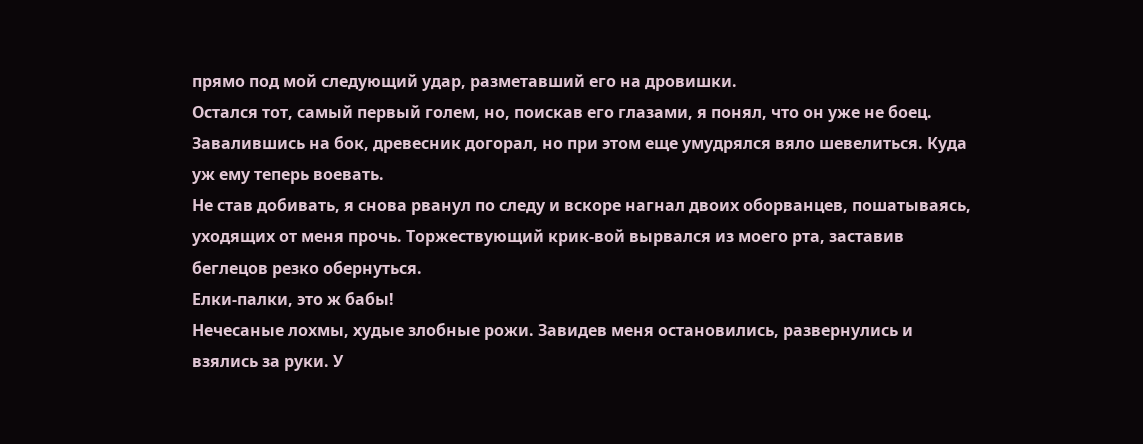прямо под мой следующий удар, разметавший его на дровишки.
Остался тот, самый первый голем, но, поискав его глазами, я понял, что он уже не боец. Завалившись на бок, древесник догорал, но при этом еще умудрялся вяло шевелиться. Куда уж ему теперь воевать.
Не став добивать, я снова рванул по следу и вскоре нагнал двоих оборванцев, пошатываясь, уходящих от меня прочь. Торжествующий крик-вой вырвался из моего рта, заставив беглецов резко обернуться.
Елки-палки, это ж бабы!
Нечесаные лохмы, худые злобные рожи. Завидев меня остановились, развернулись и взялись за руки. У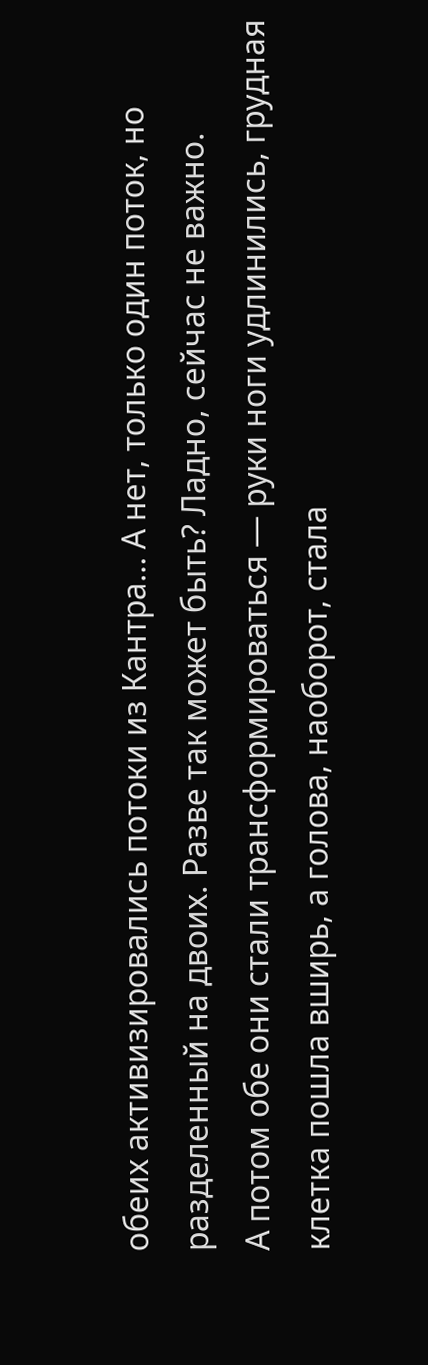обеих активизировались потоки из Кантра… А нет, только один поток, но разделенный на двоих. Разве так может быть? Ладно, сейчас не важно.
А потом обе они стали трансформироваться — руки ноги удлинились, грудная клетка пошла вширь, а голова, наоборот, стала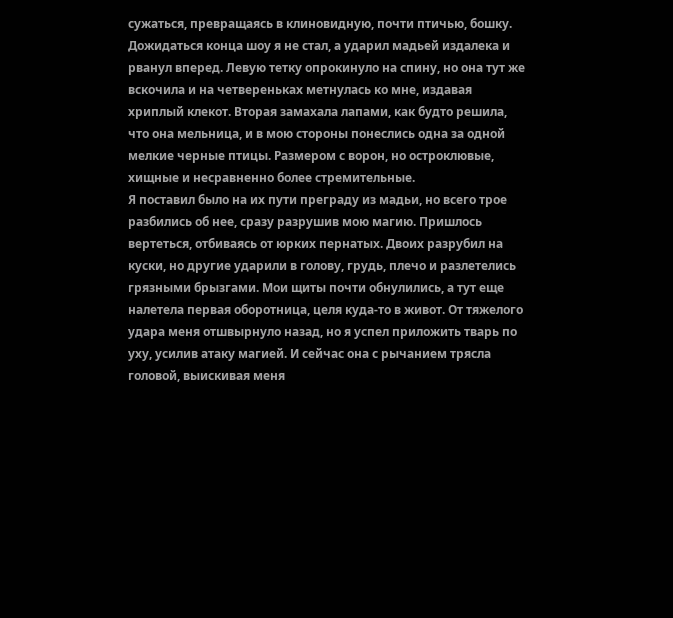сужаться, превращаясь в клиновидную, почти птичью, бошку.
Дожидаться конца шоу я не стал, а ударил мадьей издалека и рванул вперед. Левую тетку опрокинуло на спину, но она тут же вскочила и на четвереньках метнулась ко мне, издавая хриплый клекот. Вторая замахала лапами, как будто решила, что она мельница, и в мою стороны понеслись одна за одной мелкие черные птицы. Размером с ворон, но остроклювые, хищные и несравненно более стремительные.
Я поставил было на их пути преграду из мадьи, но всего трое разбились об нее, сразу разрушив мою магию. Пришлось вертеться, отбиваясь от юрких пернатых. Двоих разрубил на куски, но другие ударили в голову, грудь, плечо и разлетелись грязными брызгами. Мои щиты почти обнулились, а тут еще налетела первая оборотница, целя куда-то в живот. От тяжелого удара меня отшвырнуло назад, но я успел приложить тварь по уху, усилив атаку магией. И сейчас она с рычанием трясла головой, выискивая меня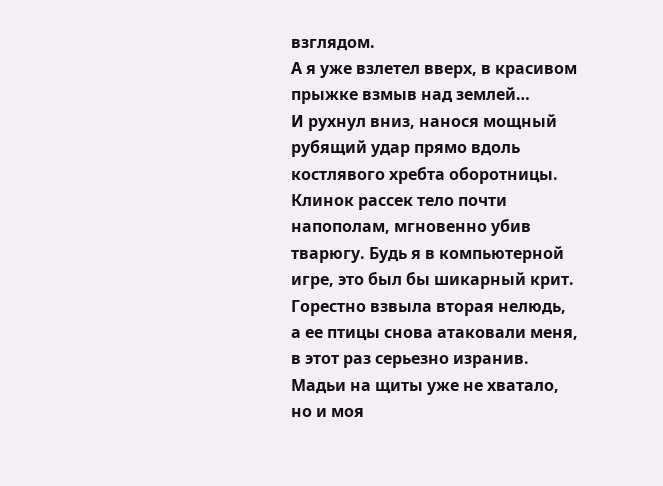взглядом.
А я уже взлетел вверх, в красивом прыжке взмыв над землей…
И рухнул вниз, нанося мощный рубящий удар прямо вдоль костлявого хребта оборотницы. Клинок рассек тело почти напополам, мгновенно убив тварюгу. Будь я в компьютерной игре, это был бы шикарный крит.
Горестно взвыла вторая нелюдь, а ее птицы снова атаковали меня, в этот раз серьезно изранив. Мадьи на щиты уже не хватало, но и моя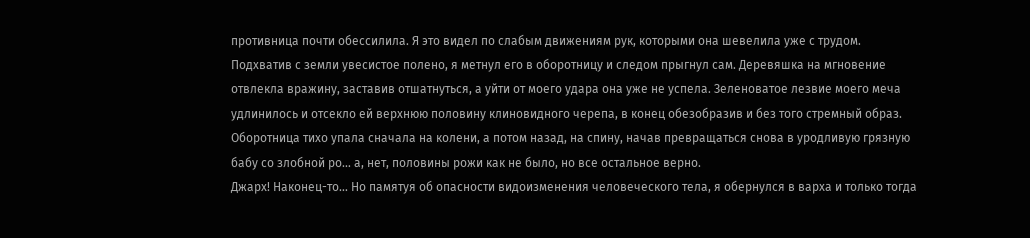противница почти обессилила. Я это видел по слабым движениям рук, которыми она шевелила уже с трудом.
Подхватив с земли увесистое полено, я метнул его в оборотницу и следом прыгнул сам. Деревяшка на мгновение отвлекла вражину, заставив отшатнуться, а уйти от моего удара она уже не успела. Зеленоватое лезвие моего меча удлинилось и отсекло ей верхнюю половину клиновидного черепа, в конец обезобразив и без того стремный образ.
Оборотница тихо упала сначала на колени, а потом назад, на спину, начав превращаться снова в уродливую грязную бабу со злобной ро… а, нет, половины рожи как не было, но все остальное верно.
Джарх! Наконец-то… Но памятуя об опасности видоизменения человеческого тела, я обернулся в варха и только тогда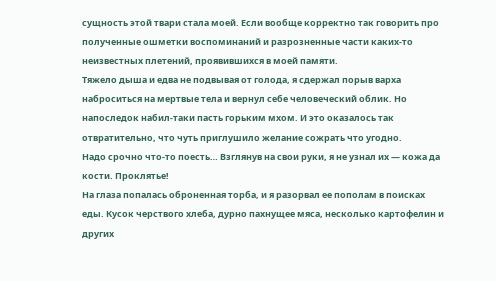сущность этой твари стала моей. Если вообще корректно так говорить про полученные ошметки воспоминаний и разрозненные части каких-то неизвестных плетений, проявившихся в моей памяти.
Тяжело дыша и едва не подвывая от голода, я сдержал порыв варха наброситься на мертвые тела и вернул себе человеческий облик. Но напоследок набил-таки пасть горьким мхом. И это оказалось так отвратительно, что чуть приглушило желание сожрать что угодно.
Надо срочно что-то поесть… Взглянув на свои руки, я не узнал их — кожа да кости. Проклятье!
На глаза попалась оброненная торба, и я разорвал ее пополам в поисках еды. Кусок черствого хлеба, дурно пахнущее мяса, несколько картофелин и других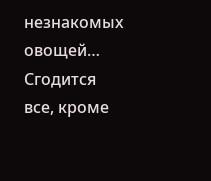незнакомых овощей… Сгодится все, кроме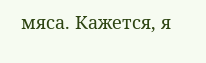мяса. Кажется, я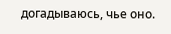догадываюсь, чье оно.